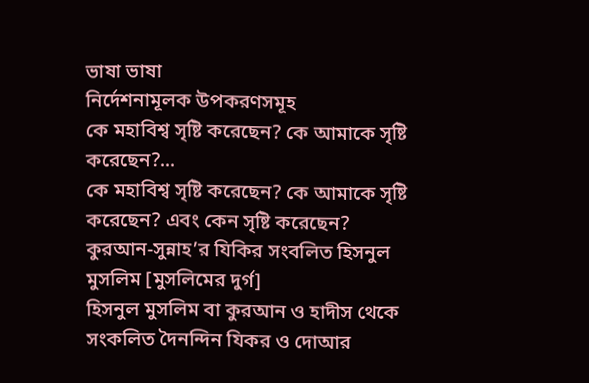ভাষা ভাষা
নির্দেশনামূলক উপকরণসমূহ
কে মহাবিশ্ব সৃষ্টি করেছেন? কে আমাকে সৃষ্টি করেছেন?...
কে মহাবিশ্ব সৃষ্টি করেছেন? কে আমাকে সৃষ্টি করেছেন? এবং কেন সৃষ্টি করেছেন?
কুরআন-সুন্নাহ’র যিকির সংবলিত হিসনুল মুসলিম [মুসলিমের দুর্গ]
হিসনুল মুসলিম বা কুরআন ও হাদীস থেকে সংকলিত দৈনন্দিন যিকর ও দোআর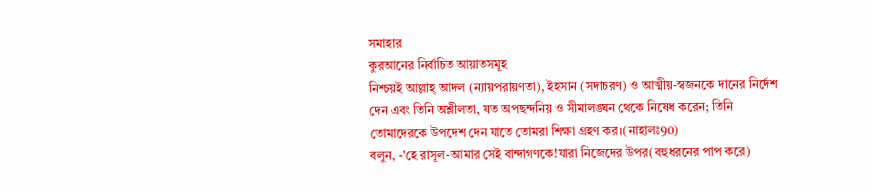সমাহার
কুরআনের নির্বাচিত আয়াতসমূহ
নিশ্চয়ই আল্লাহ্ আদল (ন্যায়পরায়ণতা), ইহসান (সদাচরণ) ও আত্মীয়-স্বজনকে দানের নির্দেশ দেন এবং তিনি অশ্লীলতা, যত অপছন্দনিয় ও সীমালঙ্ঘন থেকে নিষেধ করেন; তিনি তোমাদেরকে উপদেশ দেন যাতে তোমরা শিক্ষা গ্রহণ কর।(নাহালঃ90)
বলুন, -'হে রাসূল-আমার সেই বান্দাগণকে!যারা নিজেদের উপর(বহুধরনের পাপ করে)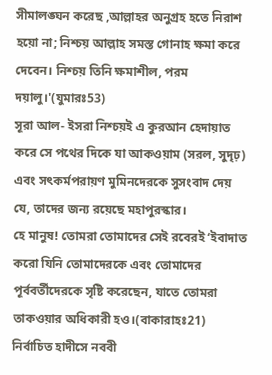সীমালঙ্ঘন করেছ ,আল্লাহর অনুগ্রহ হতে নিরাশ হয়ো না; নিশ্চয় আল্লাহ সমস্ত গোনাহ ক্ষমা করে দেবেন। নিশ্চয় তিনি ক্ষমাশীল, পরম দয়ালু।'(যুমারঃ53)
সূরা আল- ইসরা নিশ্চয়ই এ কুরআন হেদায়াত করে সে পথের দিকে যা আকওয়াম (সরল, সুদৃঢ়) এবং সৎকর্মপরায়ণ মুমিনদেরকে সুসংবাদ দেয় যে, তাদের জন্য রয়েছে মহাপুরস্কার।
হে মানুষ! তোমরা তোমাদের সেই রবেরই ‘ইবাদাত করো যিনি তোমাদেরকে এবং তোমাদের পূর্ববর্তীদেরকে সৃষ্টি করেছেন, যাতে তোমরা তাকওয়ার অধিকারী হও।(বাকারাহঃ21)
নির্বাচিত হাদীসে নববী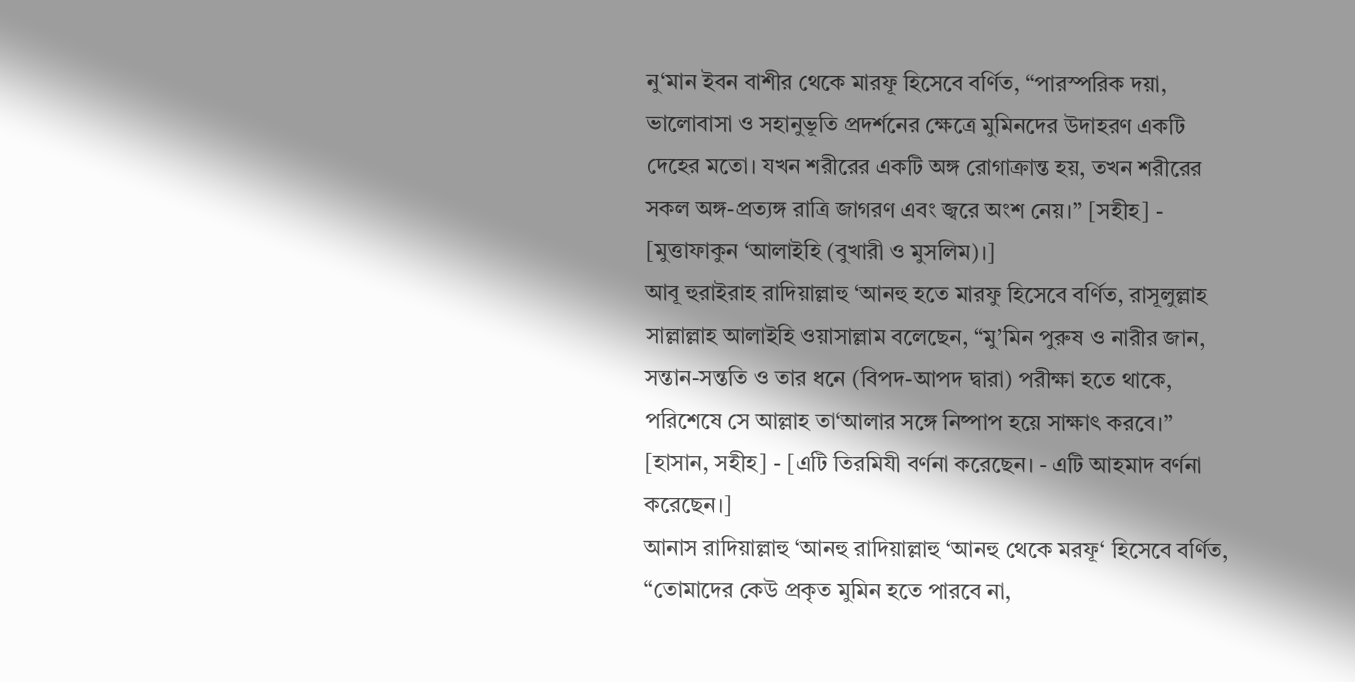নু‘মান ইবন বাশীর থেকে মারফূ হিসেবে বর্ণিত, “পারস্পরিক দয়া, ভালোবাসা ও সহানুভূতি প্রদর্শনের ক্ষেত্রে মুমিনদের উদাহরণ একটি দেহের মতো। যখন শরীরের একটি অঙ্গ রোগাক্রান্ত হয়, তখন শরীরের সকল অঙ্গ-প্রত্যঙ্গ রাত্রি জাগরণ এবং জ্বরে অংশ নেয়।” [সহীহ] - [মুত্তাফাকুন ‘আলাইহি (বুখারী ও মুসলিম)।]
আবূ হুরাইরাহ রাদিয়াল্লাহু ‘আনহু হতে মারফু হিসেবে বর্ণিত, রাসূলুল্লাহ সাল্লাল্লাহ আলাইহি ওয়াসাল্লাম বলেছেন, “মু’মিন পুরুষ ও নারীর জান, সন্তান-সন্ততি ও তার ধনে (বিপদ-আপদ দ্বারা) পরীক্ষা হতে থাকে, পরিশেষে সে আল্লাহ তা‘আলার সঙ্গে নিষ্পাপ হয়ে সাক্ষাৎ করবে।” [হাসান, সহীহ] - [এটি তিরমিযী বর্ণনা করেছেন। - এটি আহমাদ বর্ণনা করেছেন।]
আনাস রাদিয়াল্লাহু ‘আনহু রাদিয়াল্লাহু ‘আনহু থেকে মরফূ‘ হিসেবে বর্ণিত, “তোমাদের কেউ প্রকৃত মুমিন হতে পারবে না,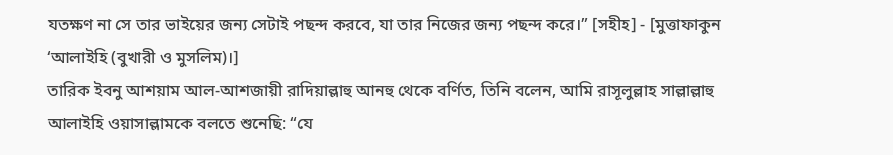যতক্ষণ না সে তার ভাইয়ের জন্য সেটাই পছন্দ করবে, যা তার নিজের জন্য পছন্দ করে।” [সহীহ] - [মুত্তাফাকুন ‘আলাইহি (বুখারী ও মুসলিম)।]
তারিক ইবনু আশয়াম আল-আশজায়ী রাদিয়াল্লাহু আনহু থেকে বর্ণিত, তিনি বলেন, আমি রাসূলুল্লাহ সাল্লাল্লাহু আলাইহি ওয়াসাল্লামকে বলতে শুনেছি: “যে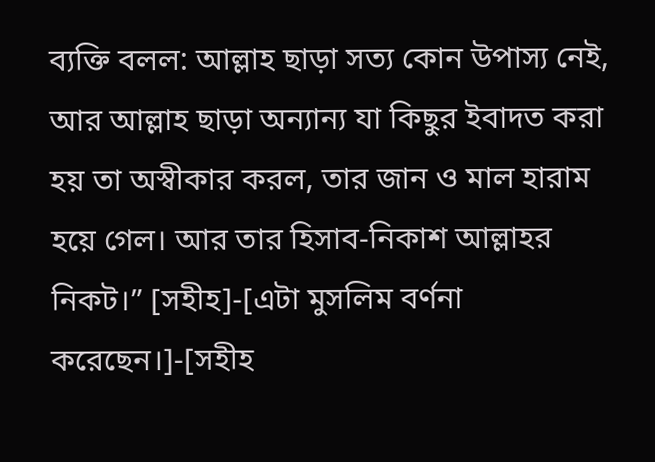ব্যক্তি বলল: আল্লাহ ছাড়া সত্য কোন উপাস্য নেই, আর আল্লাহ ছাড়া অন্যান্য যা কিছুর ইবাদত করা হয় তা অস্বীকার করল, তার জান ও মাল হারাম হয়ে গেল। আর তার হিসাব-নিকাশ আল্লাহর নিকট।” [সহীহ]-[এটা মুসলিম বর্ণনা করেছেন।]-[সহীহ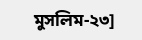মুসলিম-২৩]